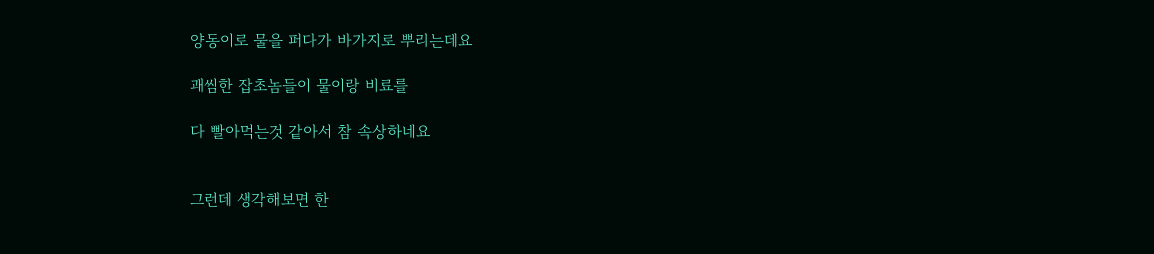양동이로 물을 퍼다가 바가지로 뿌리는데요

괘씸한 잡초놈들이 물이랑 비료를

다 빨아먹는것 같아서 참 속상하네요


그런데 생각해보면 한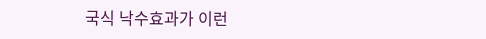국식 낙수효과가 이런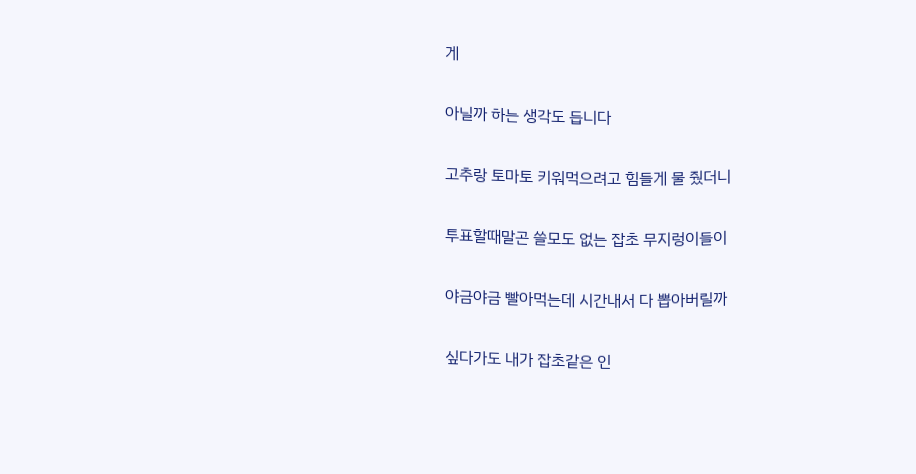게

아닐까 하는 생각도 듭니다

고추랑 토마토 키워먹으려고 힘들게 물 줬더니

투표할때말곤 쓸모도 없는 잡초 무지렁이들이

야금야금 빨아먹는데 시간내서 다 뽑아버릴까

싶다가도 내가 잡초같은 인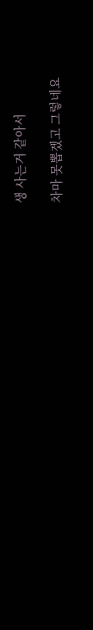생 사는거 같아서

차마 못뽑겠고 그렇네요